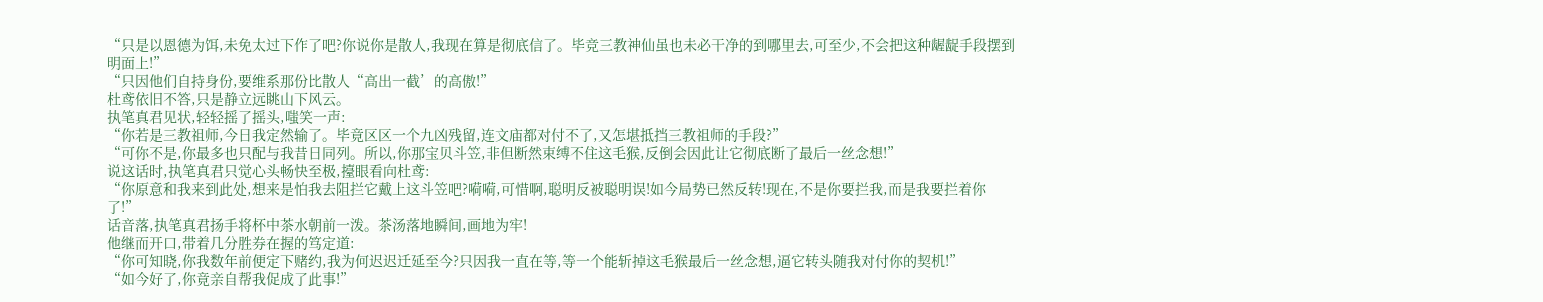“只是以恩德为饵,未免太过下作了吧?你说你是散人,我现在算是彻底信了。毕竞三教神仙虽也未必干净的到哪里去,可至少,不会把这种龌龊手段摆到明面上!”
“只因他们自持身份,要维系那份比散人“高出一截’的高傲!”
杜鸢依旧不答,只是静立远眺山下风云。
执笔真君见状,轻轻摇了摇头,嗤笑一声:
“你若是三教祖师,今日我定然输了。毕竟区区一个九凶残留,连文庙都对付不了,又怎堪抵挡三教祖师的手段?”
“可你不是,你最多也只配与我昔日同列。所以,你那宝贝斗笠,非但断然束缚不住这毛猴,反倒会因此让它彻底断了最后一丝念想!”
说这话时,执笔真君只觉心头畅快至极,擡眼看向杜鸢:
“你原意和我来到此处,想来是怕我去阻拦它戴上这斗笠吧?嗬嗬,可惜啊,聪明反被聪明误!如今局势已然反转!现在,不是你要拦我,而是我要拦着你了!”
话音落,执笔真君扬手将杯中茶水朝前一泼。茶汤落地瞬间,画地为牢!
他继而开口,带着几分胜券在握的笃定道:
“你可知晓,你我数年前便定下赌约,我为何迟迟迁延至今?只因我一直在等,等一个能斩掉这毛猴最后一丝念想,逼它转头随我对付你的契机!”
“如今好了,你竟亲自帮我促成了此事!”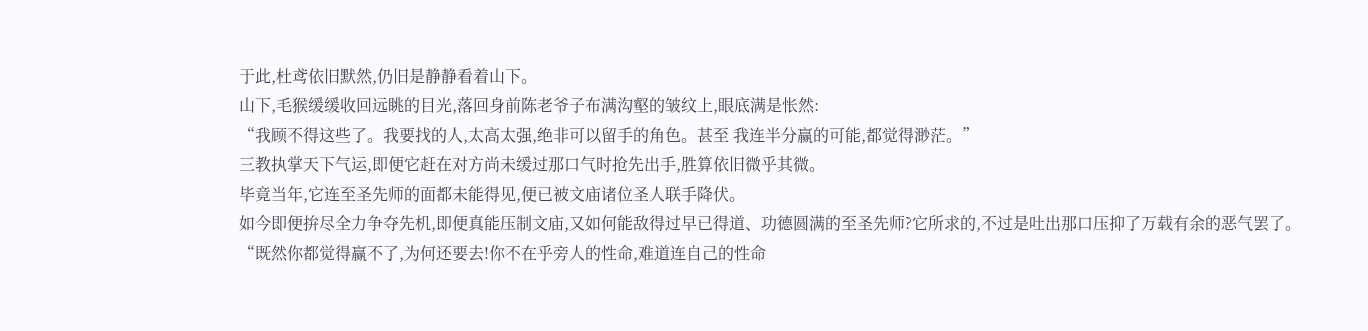于此,杜鸢依旧默然,仍旧是静静看着山下。
山下,毛猴缓缓收回远眺的目光,落回身前陈老爷子布满沟壑的皱纹上,眼底满是怅然:
“我顾不得这些了。我要找的人,太高太强,绝非可以留手的角色。甚至 我连半分赢的可能,都觉得渺茫。”
三教执掌天下气运,即便它赶在对方尚未缓过那口气时抢先出手,胜算依旧微乎其微。
毕竟当年,它连至圣先师的面都未能得见,便已被文庙诸位圣人联手降伏。
如今即便拚尽全力争夺先机,即便真能压制文庙,又如何能敌得过早已得道、功德圆满的至圣先师?它所求的,不过是吐出那口压抑了万载有余的恶气罢了。
“既然你都觉得赢不了,为何还要去!你不在乎旁人的性命,难道连自己的性命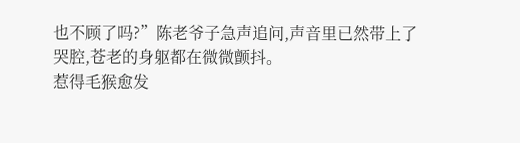也不顾了吗?”陈老爷子急声追问,声音里已然带上了哭腔,苍老的身躯都在微微颤抖。
惹得毛猴愈发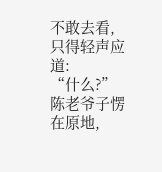不敢去看,只得轻声应道:
“什么?”陈老爷子愣在原地,